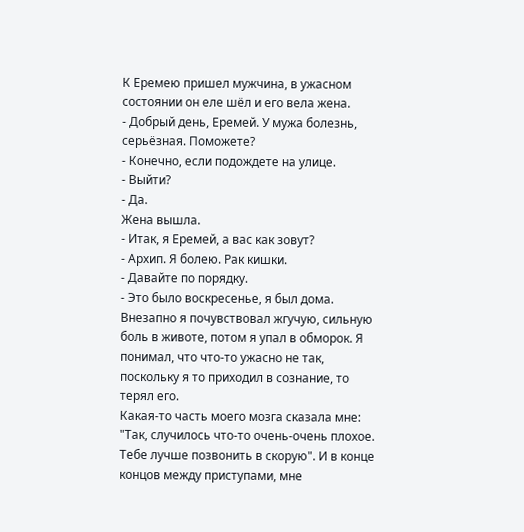К Еремею пришел мужчина, в ужасном состоянии он еле шёл и его вела жена.
- Добрый день, Еремей. У мужа болезнь, серьёзная. Поможете?
- Конечно, если подождете на улице.
- Выйти?
- Да.
Жена вышла.
- Итак, я Еремей, а вас как зовут?
- Архип. Я болею. Рак кишки.
- Давайте по порядку.
- Это было воскресенье, я был дома.
Внезапно я почувствовал жгучую, сильную боль в животе, потом я упал в обморок. Я понимал, что что-то ужасно не так, поскольку я то приходил в сознание, то терял его.
Какая-то часть моего мозга сказала мне: "Так, случилось что-то очень-очень плохое. Тебе лучше позвонить в скорую". И в конце концов между приступами, мне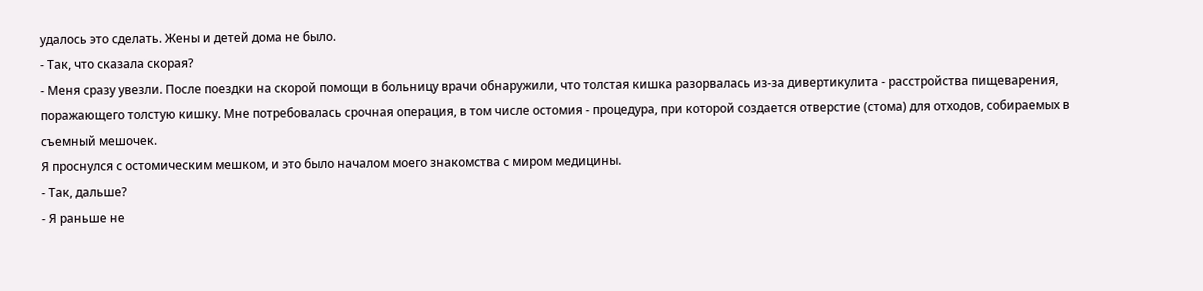удалось это сделать. Жены и детей дома не было.
- Так, что сказала скорая?
- Меня сразу увезли. После поездки на скорой помощи в больницу врачи обнаружили, что толстая кишка разорвалась из-за дивертикулита - расстройства пищеварения, поражающего толстую кишку. Мне потребовалась срочная операция, в том числе остомия - процедура, при которой создается отверстие (стома) для отходов, собираемых в съемный мешочек.
Я проснулся с остомическим мешком, и это было началом моего знакомства с миром медицины.
- Так, дальше?
- Я раньше не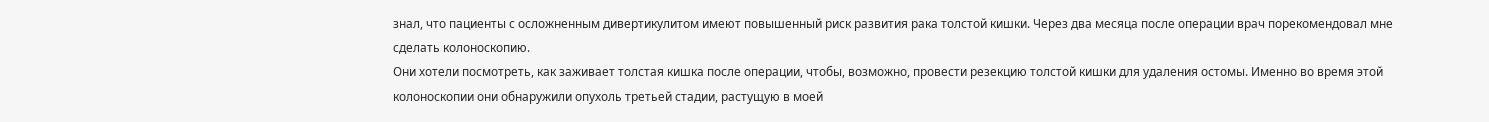знал, что пациенты с осложненным дивертикулитом имеют повышенный риск развития рака толстой кишки. Через два месяца после операции врач порекомендовал мне сделать колоноскопию.
Они хотели посмотреть, как заживает толстая кишка после операции, чтобы, возможно, провести резекцию толстой кишки для удаления остомы. Именно во время этой колоноскопии они обнаружили опухоль третьей стадии, растущую в моей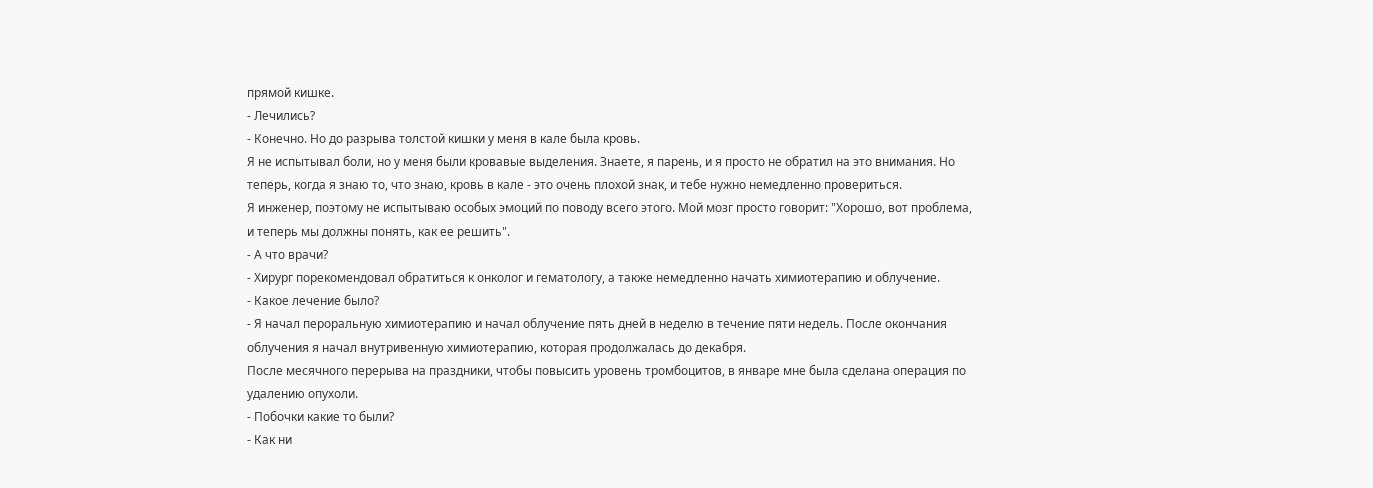прямой кишке.
- Лечились?
- Конечно. Но до разрыва толстой кишки у меня в кале была кровь.
Я не испытывал боли, но у меня были кровавые выделения. Знаете, я парень, и я просто не обратил на это внимания. Но теперь, когда я знаю то, что знаю, кровь в кале - это очень плохой знак, и тебе нужно немедленно провериться.
Я инженер, поэтому не испытываю особых эмоций по поводу всего этого. Мой мозг просто говорит: "Хорошо, вот проблема, и теперь мы должны понять, как ее решить".
- А что врачи?
- Хирург порекомендовал обратиться к онколог и гематологу, а также немедленно начать химиотерапию и облучение.
- Какое лечение было?
- Я начал пероральную химиотерапию и начал облучение пять дней в неделю в течение пяти недель. После окончания облучения я начал внутривенную химиотерапию, которая продолжалась до декабря.
После месячного перерыва на праздники, чтобы повысить уровень тромбоцитов, в январе мне была сделана операция по удалению опухоли.
- Побочки какие то были?
- Как ни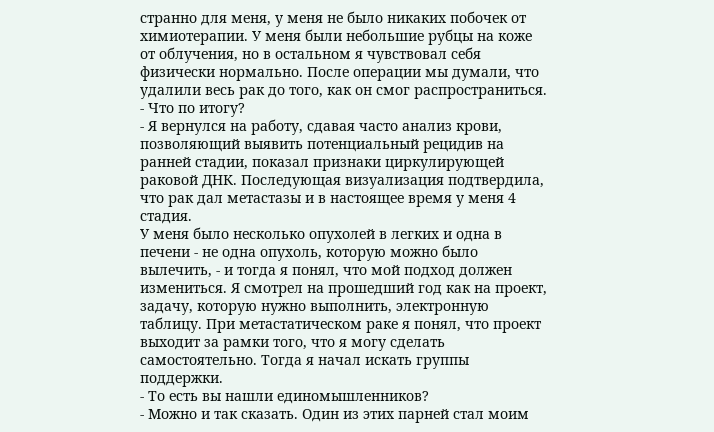странно для меня, у меня не было никаких побочек от химиотерапии. У меня были небольшие рубцы на коже от облучения, но в остальном я чувствовал себя физически нормально. После операции мы думали, что удалили весь рак до того, как он смог распространиться.
- Что по итогу?
- Я вернулся на работу, сдавая часто анализ крови, позволяющий выявить потенциальный рецидив на ранней стадии, показал признаки циркулирующей раковой ДНК. Последующая визуализация подтвердила, что рак дал метастазы и в настоящее время у меня 4 стадия.
У меня было несколько опухолей в легких и одна в печени - не одна опухоль, которую можно было вылечить, - и тогда я понял, что мой подход должен измениться. Я смотрел на прошедший год как на проект, задачу, которую нужно выполнить, электронную таблицу. При метастатическом раке я понял, что проект выходит за рамки того, что я могу сделать самостоятельно. Тогда я начал искать группы поддержки.
- То есть вы нашли единомышленников?
- Можно и так сказать. Один из этих парней стал моим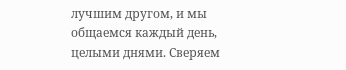лучшим другом, и мы общаемся каждый день, целыми днями. Сверяем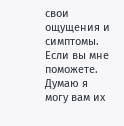свои ощущения и симптомы. Если вы мне поможете. Думаю я могу вам их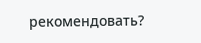рекомендовать?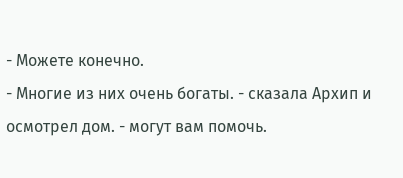- Можете конечно.
- Многие из них очень богаты. - сказала Архип и осмотрел дом. - могут вам помочь.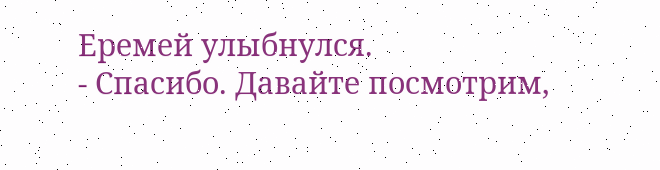Еремей улыбнулся.
- Спасибо. Давайте посмотрим,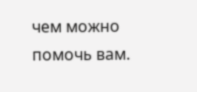чем можно помочь вам.